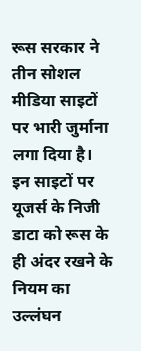रूस सरकार ने तीन सोशल मीडिया साइटों पर भारी जुर्माना लगा दिया है। इन साइटों पर यूजर्स के निजी डाटा को रूस के ही अंदर रखने के नियम का उल्लंघन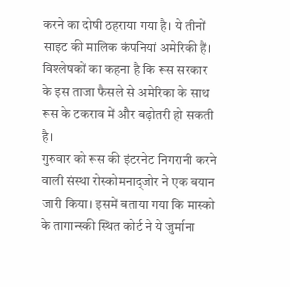करने का दोषी ठहराया गया है। ये तीनों साइट की मालिक कंपनियां अमेरिकी हैं। विश्लेषकों का कहना है कि रूस सरकार के इस ताजा फैसले से अमेरिका के साथ रूस के टकराव में और बढ़ोतरी हो सकती है।
गुरुवार को रूस की इंटरनेट निगरानी करने वाली संस्था रोस्कोमनाद्जोर ने एक बयान जारी किया। इसमें बताया गया कि मास्को के तागान्स्की स्थित कोर्ट ने ये जुर्माना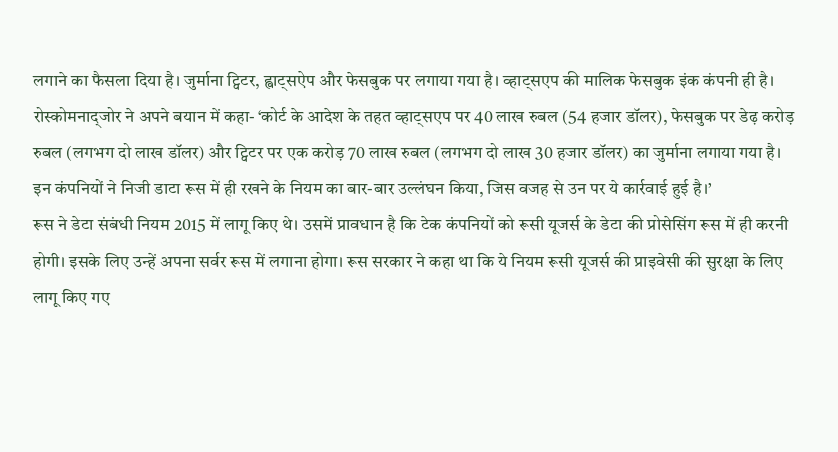लगाने का फैसला दिया है। जुर्माना ट्विटर, ह्वाट्सऐप और फेसबुक पर लगाया गया है। व्हाट्सएप की मालिक फेसबुक इंक कंपनी ही है।
रोस्कोमनाद्जोर ने अपने बयान में कहा- ‘कोर्ट के आदेश के तहत व्हाट्सएप पर 40 लाख रुबल (54 हजार डॉलर), फेसबुक पर डेढ़ करोड़ रुबल (लगभग दो लाख डॉलर) और ट्विटर पर एक करोड़ 70 लाख रुबल (लगभग दो लाख 30 हजार डॉलर) का जुर्माना लगाया गया है। इन कंपनियों ने निजी डाटा रूस में ही रखने के नियम का बार-बार उल्लंघन किया, जिस वजह से उन पर ये कार्रवाई हुई है।’
रूस ने डेटा संबंधी नियम 2015 में लागू किए थे। उसमें प्रावधान है कि टेक कंपनियों को रूसी यूजर्स के डेटा की प्रोसेसिंग रूस में ही करनी होगी। इसके लिए उन्हें अपना सर्वर रूस में लगाना होगा। रूस सरकार ने कहा था कि ये नियम रूसी यूजर्स की प्राइवेसी की सुरक्षा के लिए लागू किए गए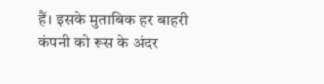हैं। इसके मुताबिक हर बाहरी कंपनी को रूस के अंदर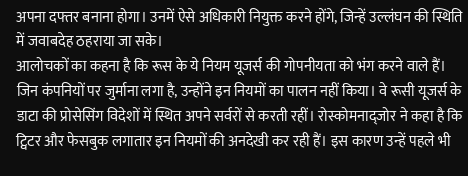अपना दफ्तर बनाना होगा। उनमें ऐसे अधिकारी नियुक्त करने होंगे, जिन्हें उल्लंघन की स्थिति में जवाबदेह ठहराया जा सके।
आलोचकों का कहना है कि रूस के ये नियम यूजर्स की गोपनीयता को भंग करने वाले हैं। जिन कंपनियों पर जुर्माना लगा है, उन्होंने इन नियमों का पालन नहीं किया। वे रूसी यूजर्स के डाटा की प्रोसेसिंग विदेशों में स्थित अपने सर्वरों से करती रहीं। रोस्कोमनाद्जोर ने कहा है कि ट्विटर और फेसबुक लगातार इन नियमों की अनदेखी कर रही हैं। इस कारण उन्हें पहले भी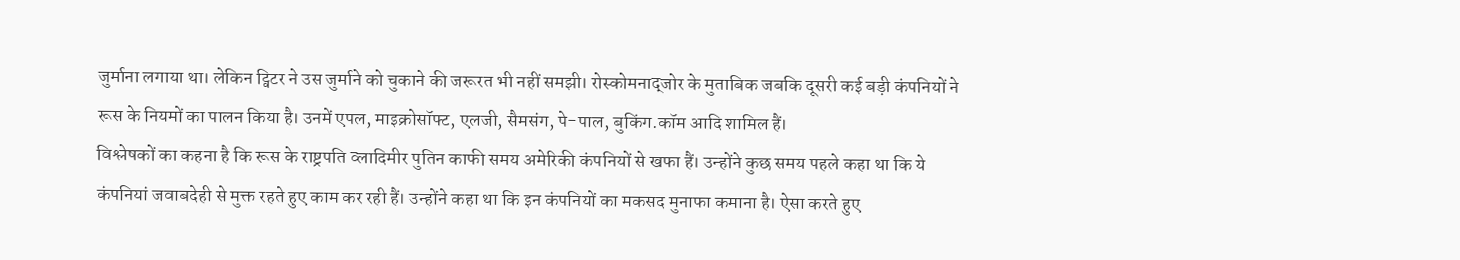जुर्माना लगाया था। लेकिन ट्विटर ने उस जुर्माने को चुकाने की जरूरत भी नहीं समझी। रोस्कोमनाद्जोर के मुताबिक जबकि दूसरी कई बड़ी कंपनियों ने रूस के नियमों का पालन किया है। उनमें एपल, माइक्रोसॉफ्ट, एलजी, सैमसंग, पे-पाल, बुकिंग.कॉम आदि शामिल हैं।
विश्लेषकों का कहना है कि रूस के राष्ट्रपति व्लादिमीर पुतिन काफी समय अमेरिकी कंपनियों से खफा हैं। उन्होंने कुछ समय पहले कहा था कि ये कंपनियां जवाबदेही से मुक्त रहते हुए काम कर रही हैं। उन्होंने कहा था कि इन कंपनियों का मकसद मुनाफा कमाना है। ऐसा करते हुए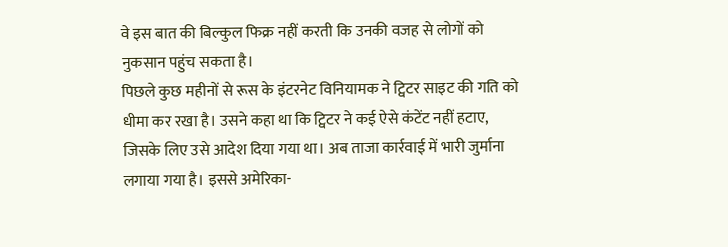वे इस बात की बिल्कुल फिक्र नहीं करती कि उनकी वजह से लोगों को नुकसान पहुंच सकता है।
पिछले कुछ महीनों से रूस के इंटरनेट विनियामक ने ट्विटर साइट की गति को धीमा कर रखा है। उसने कहा था कि ट्विटर ने कई ऐसे कंटेंट नहीं हटाए, जिसके लिए उसे आदेश दिया गया था। अब ताजा कार्रवाई में भारी जुर्माना लगाया गया है। इससे अमेरिका-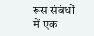रूस संबंधों में एक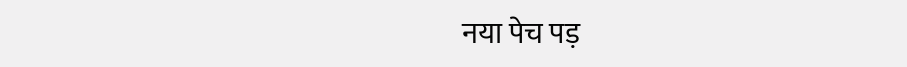नया पेच पड़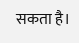सकता है।